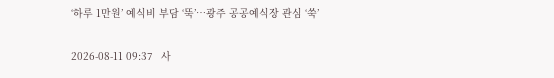‘하루 1만원’ 예식비 부담 ‘뚝’…광주 공공예식장 관심 ‘쑥’

2026-08-11 09:37   사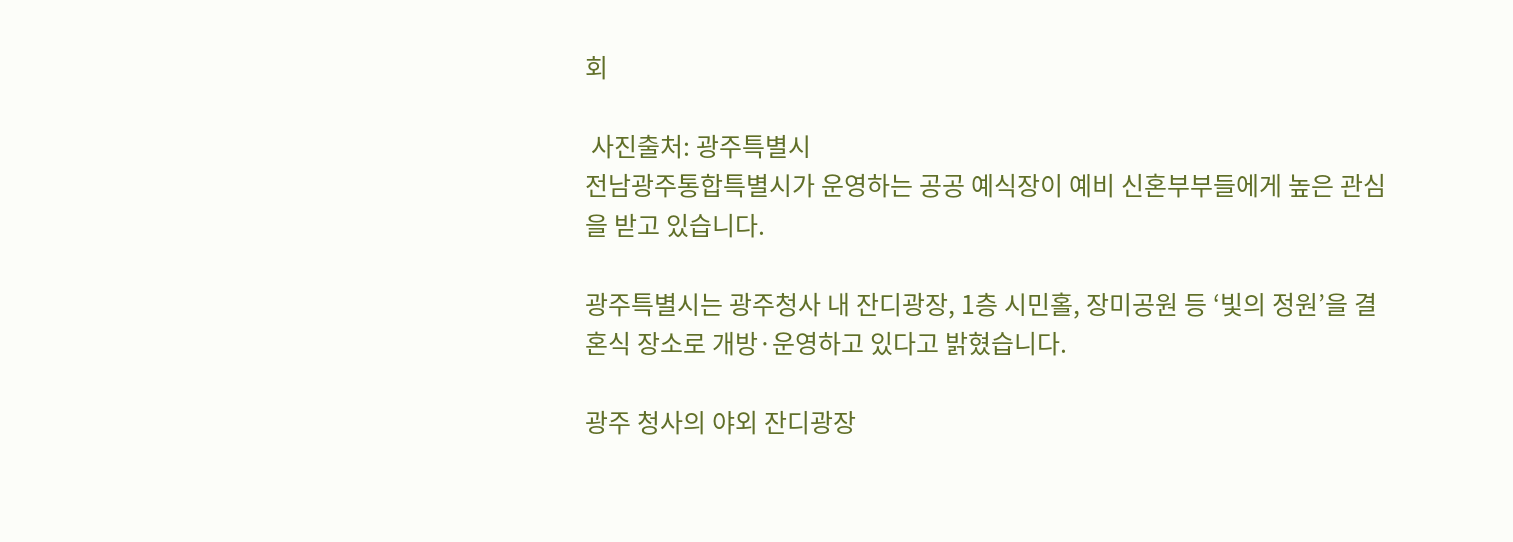회

 사진출처: 광주특별시
전남광주통합특별시가 운영하는 공공 예식장이 예비 신혼부부들에게 높은 관심을 받고 있습니다.

광주특별시는 광주청사 내 잔디광장, 1층 시민홀, 장미공원 등 ‘빛의 정원’을 결혼식 장소로 개방·운영하고 있다고 밝혔습니다.

광주 청사의 야외 잔디광장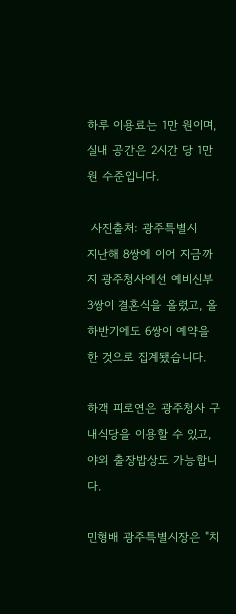하루 이용료는 1만 원이며, 실내 공간은 2시간 당 1만원 수준입니다.

 사진출처: 광주특별시
지난해 8쌍에 이어 지금까지 광주청사에선 예비신부 3쌍이 결혼식을 올렸고, 올 하반기에도 6쌍이 예약을 한 것으로 집계됐습니다.

하객 피로연은 광주청사 구내식당을 이용할 수 있고, 야외 출장밥상도 가능합니다.

민형배 광주특별시장은 "치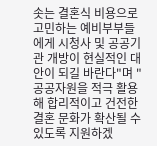솟는 결혼식 비용으로 고민하는 예비부부들에게 시청사 및 공공기관 개방이 현실적인 대안이 되길 바란다"며 "공공자원을 적극 활용해 합리적이고 건전한 결혼 문화가 확산될 수 있도록 지원하겠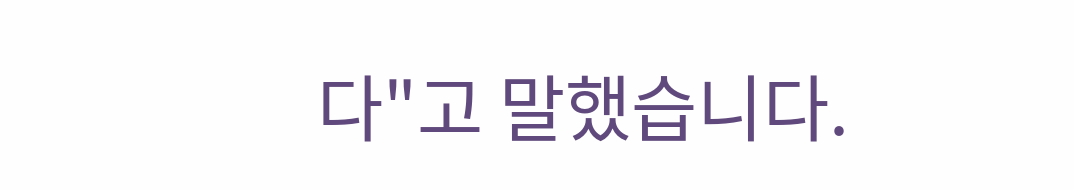다"고 말했습니다.